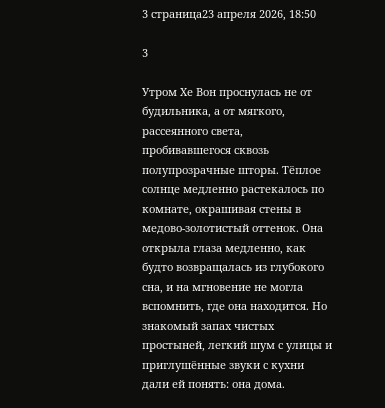3 страница23 апреля 2026, 18:50

3

Утром Хе Вон проснулась не от будильника, а от мягкого, рассеянного света, пробивавшегося сквозь полупрозрачные шторы. Тёплое солнце медленно растекалось по комнате, окрашивая стены в медово-золотистый оттенок. Она открыла глаза медленно, как будто возвращалась из глубокого сна, и на мгновение не могла вспомнить, где она находится. Но знакомый запах чистых простыней, легкий шум с улицы и приглушённые звуки с кухни дали ей понять: она дома.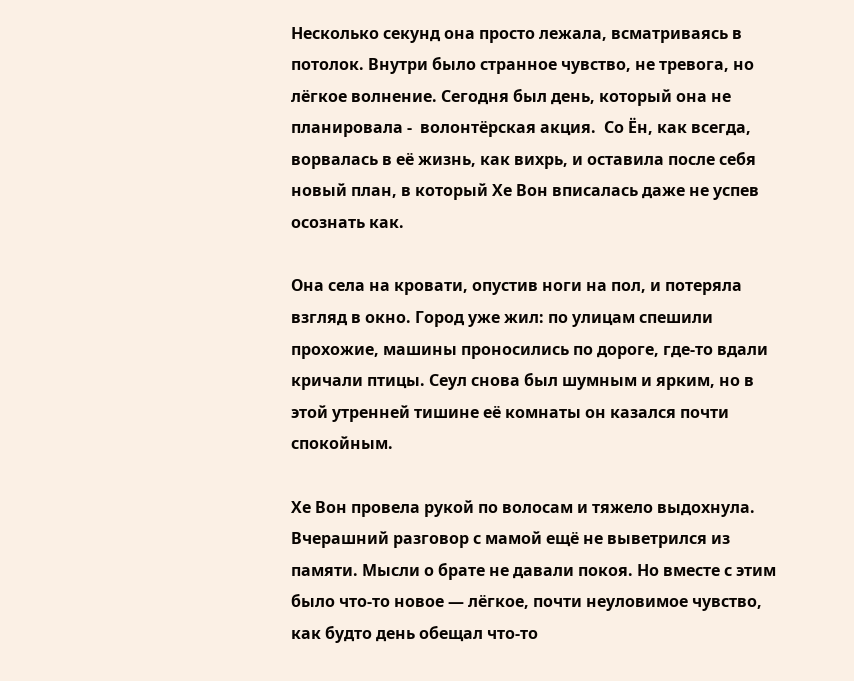Несколько секунд она просто лежала, всматриваясь в потолок. Внутри было странное чувство, не тревога, но лёгкое волнение. Сегодня был день, который она не планировала -  волонтёрская акция.  Со Ён, как всегда, ворвалась в её жизнь, как вихрь, и оставила после себя новый план, в который Хе Вон вписалась даже не успев осознать как.

Она села на кровати, опустив ноги на пол, и потеряла взгляд в окно. Город уже жил: по улицам спешили прохожие, машины проносились по дороге, где-то вдали кричали птицы. Сеул снова был шумным и ярким, но в этой утренней тишине её комнаты он казался почти спокойным.

Хе Вон провела рукой по волосам и тяжело выдохнула. Вчерашний разговор с мамой ещё не выветрился из памяти. Мысли о брате не давали покоя. Но вместе с этим было что-то новое — лёгкое, почти неуловимое чувство, как будто день обещал что-то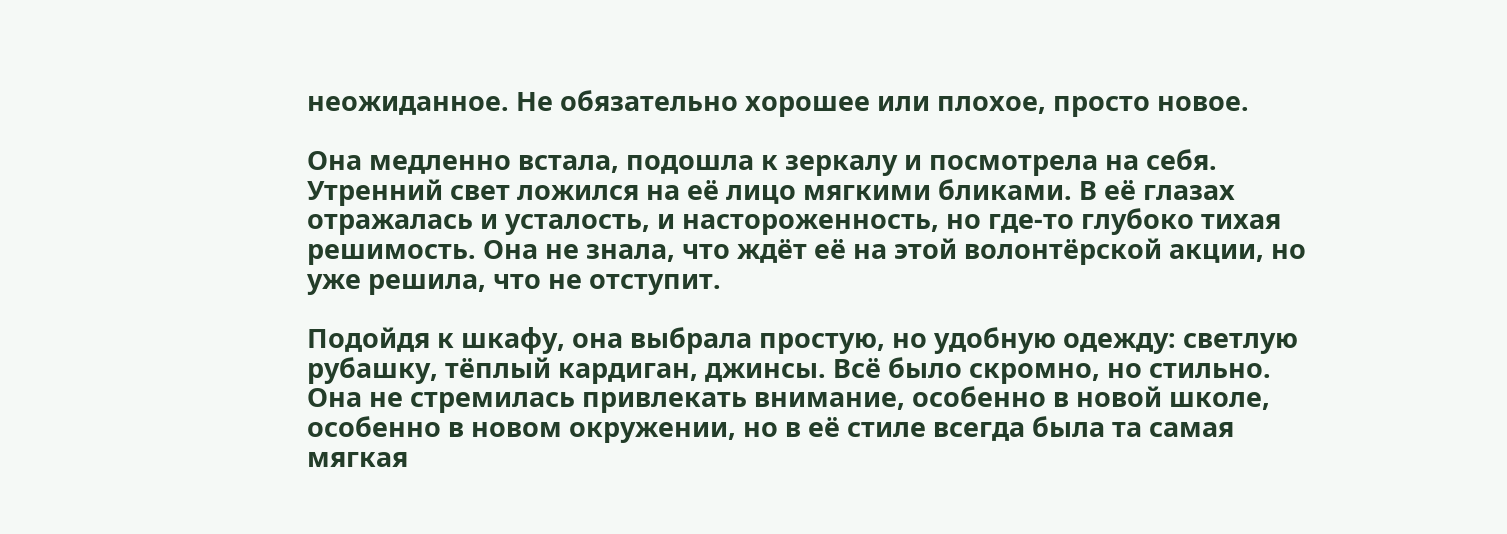неожиданное. Не обязательно хорошее или плохое, просто новое.

Она медленно встала, подошла к зеркалу и посмотрела на себя. Утренний свет ложился на её лицо мягкими бликами. В её глазах отражалась и усталость, и настороженность, но где-то глубоко тихая решимость. Она не знала, что ждёт её на этой волонтёрской акции, но уже решила, что не отступит.

Подойдя к шкафу, она выбрала простую, но удобную одежду: светлую рубашку, тёплый кардиган, джинсы. Всё было скромно, но стильно. Она не стремилась привлекать внимание, особенно в новой школе, особенно в новом окружении, но в её стиле всегда была та самая мягкая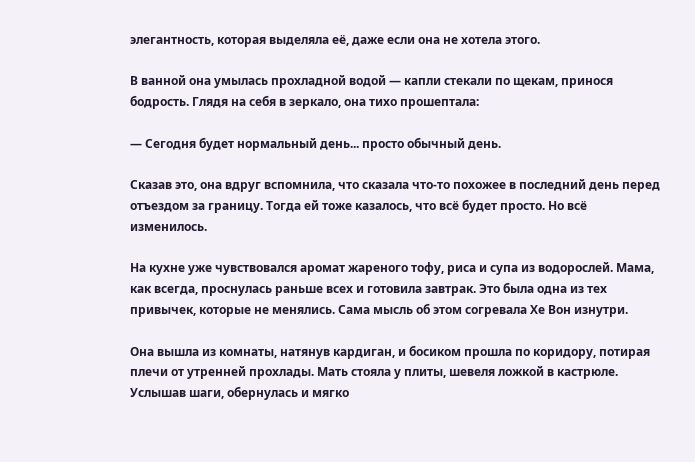элегантность, которая выделяла её, даже если она не хотела этого.

В ванной она умылась прохладной водой — капли стекали по щекам, принося бодрость. Глядя на себя в зеркало, она тихо прошептала:

— Сегодня будет нормальный день... просто обычный день.

Сказав это, она вдруг вспомнила, что сказала что-то похожее в последний день перед отъездом за границу. Тогда ей тоже казалось, что всё будет просто. Но всё изменилось.

На кухне уже чувствовался аромат жареного тофу, риса и супа из водорослей. Мама, как всегда, проснулась раньше всех и готовила завтрак. Это была одна из тех привычек, которые не менялись. Сама мысль об этом согревала Хе Вон изнутри.

Она вышла из комнаты, натянув кардиган, и босиком прошла по коридору, потирая плечи от утренней прохлады. Мать стояла у плиты, шевеля ложкой в кастрюле. Услышав шаги, обернулась и мягко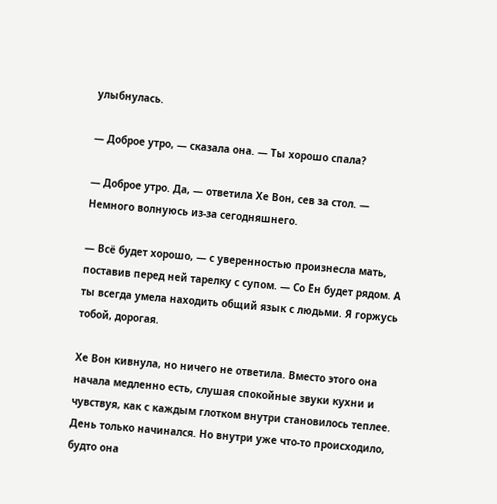улыбнулась.

— Доброе утро, — сказала она. — Ты хорошо спала?

— Доброе утро. Да, — ответила Хе Вон, сев за стол. — Немного волнуюсь из-за сегодняшнего.

— Всё будет хорошо, — с уверенностью произнесла мать, поставив перед ней тарелку с супом. — Со Ён будет рядом. А ты всегда умела находить общий язык с людьми. Я горжусь тобой, дорогая.

Хе Вон кивнула, но ничего не ответила. Вместо этого она начала медленно есть, слушая спокойные звуки кухни и чувствуя, как с каждым глотком внутри становилось теплее. День только начинался. Но внутри уже что-то происходило, будто она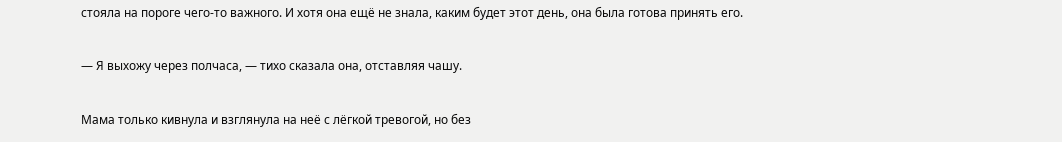стояла на пороге чего-то важного. И хотя она ещё не знала, каким будет этот день, она была готова принять его.

— Я выхожу через полчаса, — тихо сказала она, отставляя чашу.

Мама только кивнула и взглянула на неё с лёгкой тревогой, но без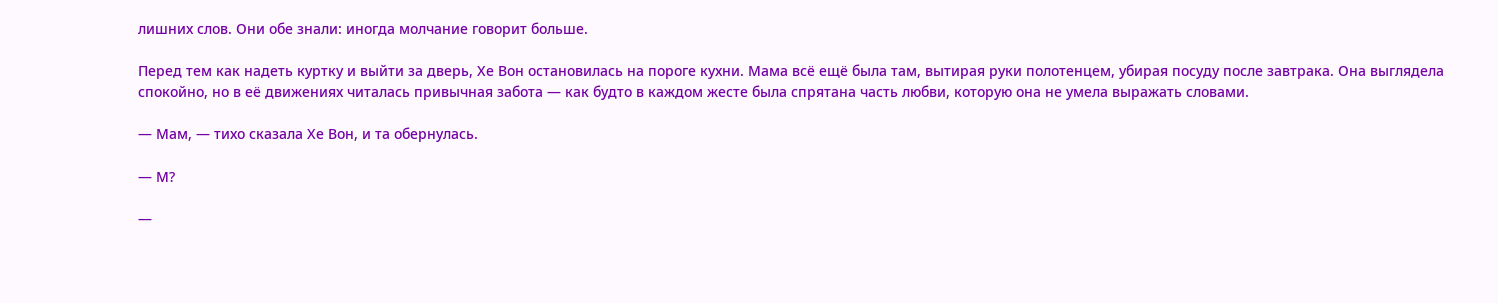лишних слов. Они обе знали: иногда молчание говорит больше.

Перед тем как надеть куртку и выйти за дверь, Хе Вон остановилась на пороге кухни. Мама всё ещё была там, вытирая руки полотенцем, убирая посуду после завтрака. Она выглядела спокойно, но в её движениях читалась привычная забота — как будто в каждом жесте была спрятана часть любви, которую она не умела выражать словами.

— Мам, — тихо сказала Хе Вон, и та обернулась.

— М?

—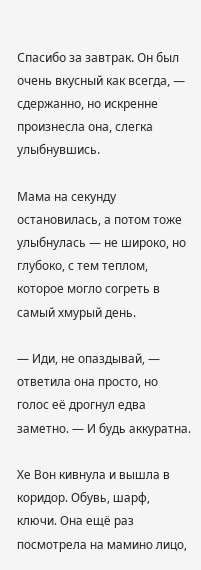Спасибо за завтрак. Он был очень вкусный как всегда, — сдержанно, но искренне произнесла она, слегка улыбнувшись.

Мама на секунду остановилась, а потом тоже улыбнулась — не широко, но глубоко, с тем теплом, которое могло согреть в самый хмурый день.

— Иди, не опаздывай, — ответила она просто, но голос её дрогнул едва заметно. — И будь аккуратна.

Хе Вон кивнула и вышла в коридор. Обувь, шарф, ключи. Она ещё раз посмотрела на мамино лицо,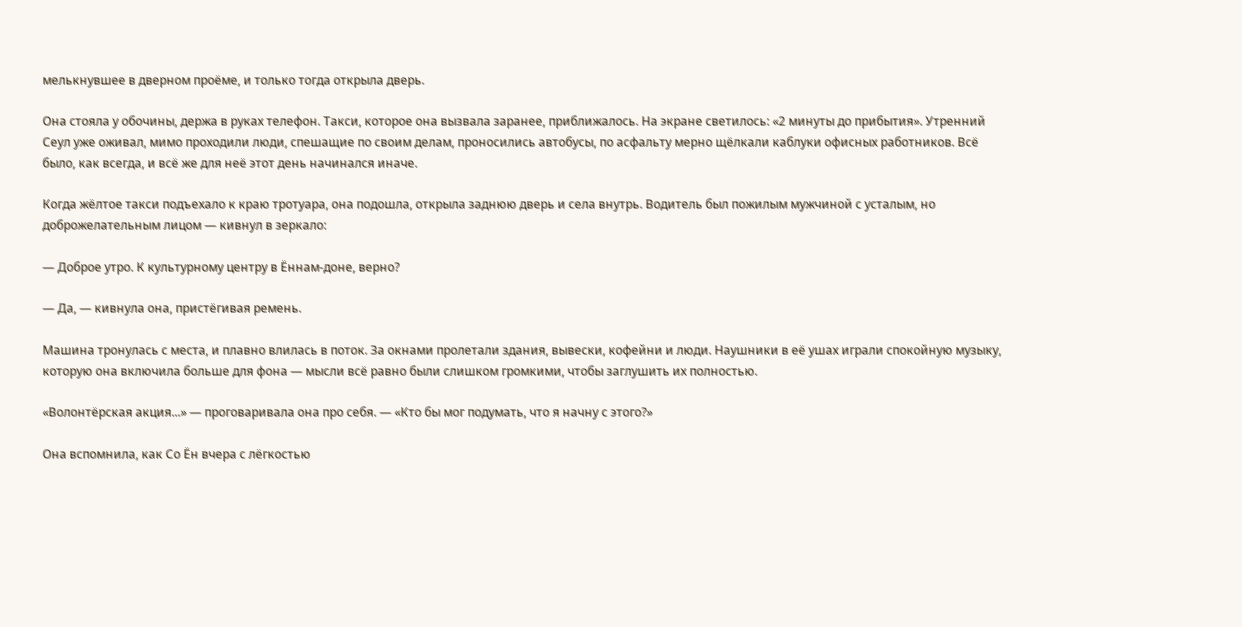мелькнувшее в дверном проёме, и только тогда открыла дверь.

Она стояла у обочины, держа в руках телефон. Такси, которое она вызвала заранее, приближалось. На экране светилось: «2 минуты до прибытия». Утренний Сеул уже оживал, мимо проходили люди, спешащие по своим делам, проносились автобусы, по асфальту мерно щёлкали каблуки офисных работников. Всё было, как всегда, и всё же для неё этот день начинался иначе.

Когда жёлтое такси подъехало к краю тротуара, она подошла, открыла заднюю дверь и села внутрь. Водитель был пожилым мужчиной с усталым, но доброжелательным лицом — кивнул в зеркало:

— Доброе утро. К культурному центру в Ённам-доне, верно?

— Да, — кивнула она, пристёгивая ремень.

Машина тронулась с места, и плавно влилась в поток. За окнами пролетали здания, вывески, кофейни и люди. Наушники в её ушах играли спокойную музыку, которую она включила больше для фона — мысли всё равно были слишком громкими, чтобы заглушить их полностью.

«Волонтёрская акция...» — проговаривала она про себя. — «Кто бы мог подумать, что я начну с этого?»

Она вспомнила, как Со Ён вчера с лёгкостью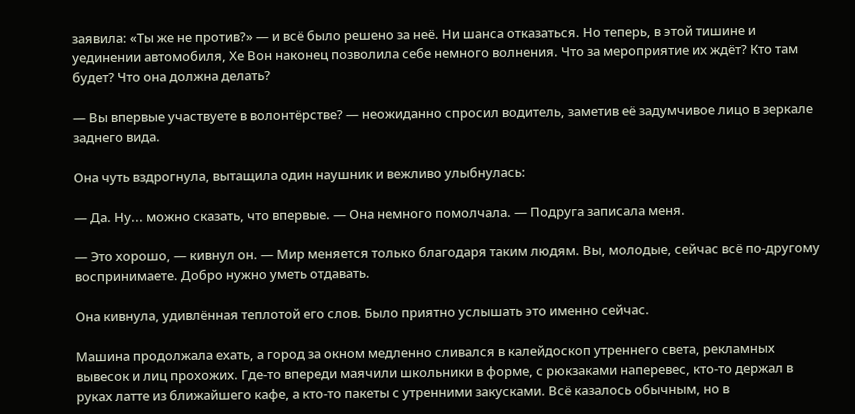заявила: «Ты же не против?» — и всё было решено за неё. Ни шанса отказаться. Но теперь, в этой тишине и уединении автомобиля, Хе Вон наконец позволила себе немного волнения. Что за мероприятие их ждёт? Кто там будет? Что она должна делать?

— Вы впервые участвуете в волонтёрстве? — неожиданно спросил водитель, заметив её задумчивое лицо в зеркале заднего вида.

Она чуть вздрогнула, вытащила один наушник и вежливо улыбнулась:

— Да. Ну... можно сказать, что впервые. — Она немного помолчала. — Подруга записала меня.

— Это хорошо, — кивнул он. — Мир меняется только благодаря таким людям. Вы, молодые, сейчас всё по-другому воспринимаете. Добро нужно уметь отдавать.

Она кивнула, удивлённая теплотой его слов. Было приятно услышать это именно сейчас.

Машина продолжала ехать, а город за окном медленно сливался в калейдоскоп утреннего света, рекламных вывесок и лиц прохожих. Где-то впереди маячили школьники в форме, с рюкзаками наперевес, кто-то держал в руках латте из ближайшего кафе, а кто-то пакеты с утренними закусками. Всё казалось обычным, но в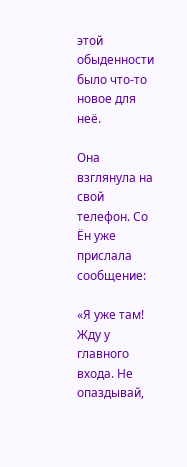этой обыденности было что-то новое для неё.

Она взглянула на свой телефон. Со Ён уже прислала сообщение:

«Я уже там! Жду у главного входа. Не опаздывай,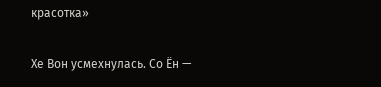красотка»

Хе Вон усмехнулась. Со Ён —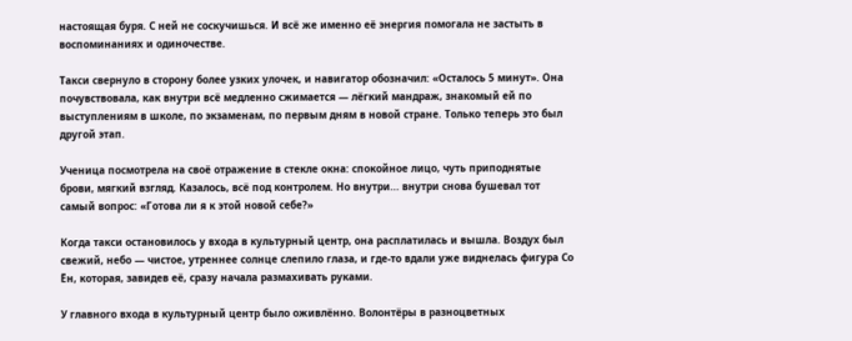настоящая буря. С ней не соскучишься. И всё же именно её энергия помогала не застыть в воспоминаниях и одиночестве.

Такси свернуло в сторону более узких улочек, и навигатор обозначил: «Осталось 5 минут». Она почувствовала, как внутри всё медленно сжимается — лёгкий мандраж, знакомый ей по выступлениям в школе, по экзаменам, по первым дням в новой стране. Только теперь это был другой этап.

Ученица посмотрела на своё отражение в стекле окна: спокойное лицо, чуть приподнятые брови, мягкий взгляд. Казалось, всё под контролем. Но внутри... внутри снова бушевал тот самый вопрос: «Готова ли я к этой новой себе?»

Когда такси остановилось у входа в культурный центр, она расплатилась и вышла. Воздух был свежий, небо — чистое, утреннее солнце слепило глаза, и где-то вдали уже виднелась фигура Со Ён, которая, завидев её, сразу начала размахивать руками.

У главного входа в культурный центр было оживлённо. Волонтёры в разноцветных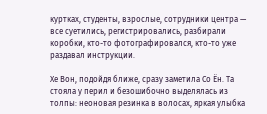куртках, студенты, взрослые, сотрудники центра — все суетились, регистрировались, разбирали коробки, кто-то фотографировался, кто-то уже раздавал инструкции.

Хе Вон, подойдя ближе, сразу заметила Со Ён. Та стояла у перил и безошибочно выделялась из толпы: неоновая резинка в волосах, яркая улыбка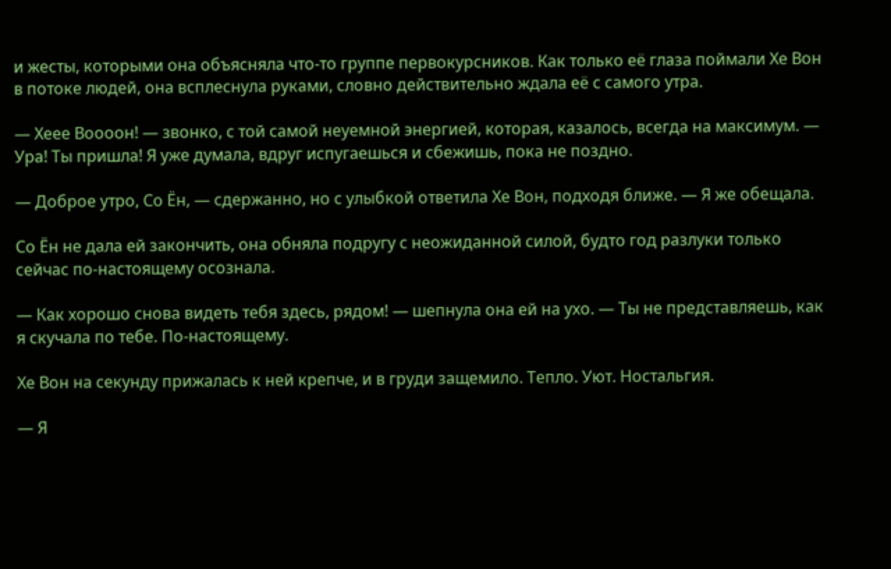и жесты, которыми она объясняла что-то группе первокурсников. Как только её глаза поймали Хе Вон в потоке людей, она всплеснула руками, словно действительно ждала её с самого утра.

— Хеее Воооон! — звонко, с той самой неуемной энергией, которая, казалось, всегда на максимум. — Ура! Ты пришла! Я уже думала, вдруг испугаешься и сбежишь, пока не поздно.

— Доброе утро, Со Ён, — сдержанно, но с улыбкой ответила Хе Вон, подходя ближе. — Я же обещала.

Со Ён не дала ей закончить, она обняла подругу с неожиданной силой, будто год разлуки только сейчас по-настоящему осознала.

— Как хорошо снова видеть тебя здесь, рядом! — шепнула она ей на ухо. — Ты не представляешь, как я скучала по тебе. По-настоящему.

Хе Вон на секунду прижалась к ней крепче, и в груди защемило. Тепло. Уют. Ностальгия.

— Я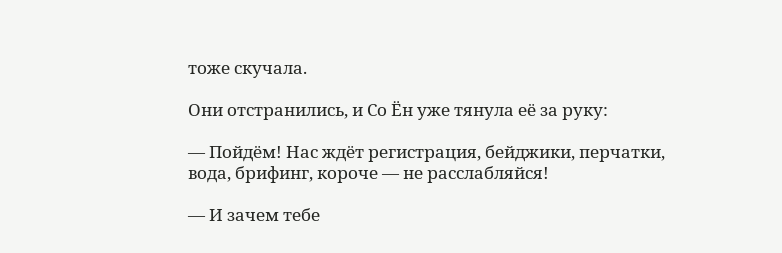тоже скучала.

Они отстранились, и Со Ён уже тянула её за руку:

— Пойдём! Нас ждёт регистрация, бейджики, перчатки, вода, брифинг, короче — не расслабляйся!

— И зачем тебе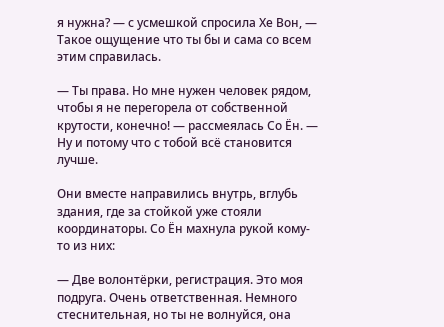я нужна? — с усмешкой спросила Хе Вон, — Такое ощущение что ты бы и сама со всем этим справилась.

— Ты права. Но мне нужен человек рядом, чтобы я не перегорела от собственной крутости, конечно! — рассмеялась Со Ён. — Ну и потому что с тобой всё становится лучше.

Они вместе направились внутрь, вглубь здания, где за стойкой уже стояли координаторы. Со Ён махнула рукой кому-то из них:

— Две волонтёрки, регистрация. Это моя подруга. Очень ответственная. Немного стеснительная, но ты не волнуйся, она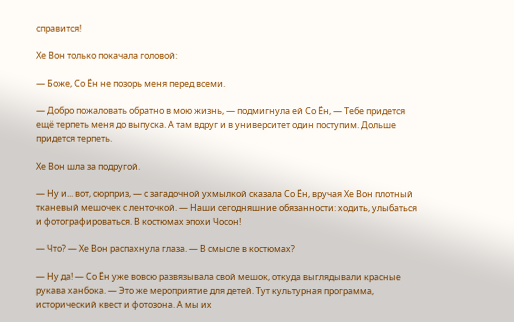справится!

Хе Вон только покачала головой:

— Боже, Со Ён не позорь меня перед всеми.

— Добро пожаловать обратно в мою жизнь, — подмигнула ей Со Ён, — Тебе придется ещё терпеть меня до выпуска. А там вдруг и в университет один поступим. Дольше придется терпеть.

Хе Вон шла за подругой.

— Ну и... вот, сюрприз, — с загадочной ухмылкой сказала Со Ён, вручая Хе Вон плотный тканевый мешочек с ленточкой. — Наши сегодняшние обязанности: ходить, улыбаться и фотографироваться. В костюмах эпохи Чосон!

— Что? — Хе Вон распахнула глаза. — В смысле в костюмах?

— Ну да! — Со Ён уже вовсю развязывала свой мешок, откуда выглядывали красные рукава ханбока. — Это же мероприятие для детей. Тут культурная программа, исторический квест и фотозона. А мы их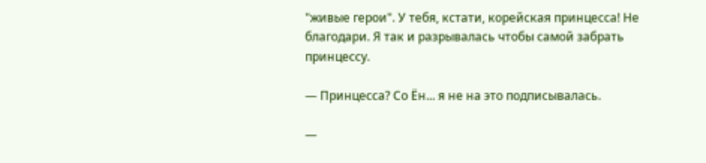"живые герои". У тебя, кстати, корейская принцесса! Не благодари. Я так и разрывалась чтобы самой забрать принцессу.

— Принцесса? Со Ён... я не на это подписывалась.

—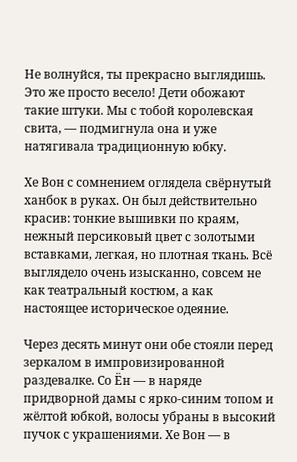Не волнуйся, ты прекрасно выглядишь. Это же просто весело! Дети обожают такие штуки. Мы с тобой королевская свита, — подмигнула она и уже натягивала традиционную юбку.

Хе Вон с сомнением оглядела свёрнутый ханбок в руках. Он был действительно красив: тонкие вышивки по краям, нежный персиковый цвет с золотыми вставками, легкая, но плотная ткань. Всё выглядело очень изысканно, совсем не как театральный костюм, а как настоящее историческое одеяние.

Через десять минут они обе стояли перед зеркалом в импровизированной раздевалке. Со Ён — в наряде придворной дамы с ярко-синим топом и жёлтой юбкой, волосы убраны в высокий пучок с украшениями. Хе Вон — в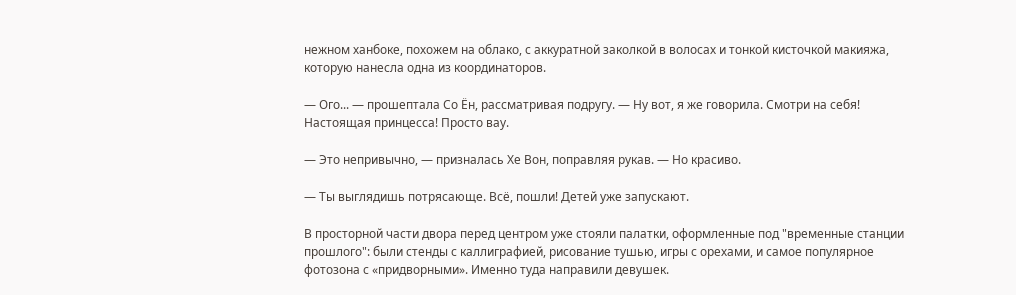нежном ханбоке, похожем на облако, с аккуратной заколкой в волосах и тонкой кисточкой макияжа, которую нанесла одна из координаторов.

— Ого... — прошептала Со Ён, рассматривая подругу. — Ну вот, я же говорила. Смотри на себя! Настоящая принцесса! Просто вау.

— Это непривычно, — призналась Хе Вон, поправляя рукав. — Но красиво.

— Ты выглядишь потрясающе. Всё, пошли! Детей уже запускают.

В просторной части двора перед центром уже стояли палатки, оформленные под "временные станции прошлого": были стенды с каллиграфией, рисование тушью, игры с орехами, и самое популярное фотозона с «придворными». Именно туда направили девушек.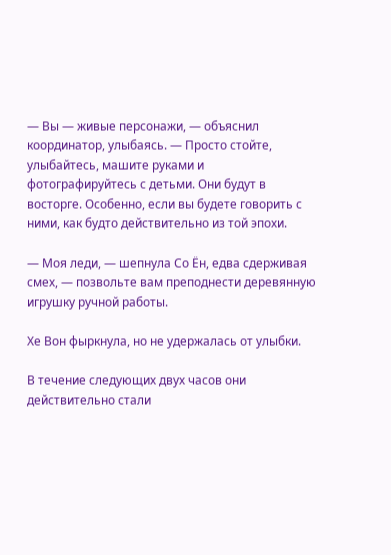— Вы — живые персонажи, — объяснил координатор, улыбаясь. — Просто стойте, улыбайтесь, машите руками и фотографируйтесь с детьми. Они будут в восторге. Особенно, если вы будете говорить с ними, как будто действительно из той эпохи.

— Моя леди, — шепнула Со Ён, едва сдерживая смех, — позвольте вам преподнести деревянную игрушку ручной работы.

Хе Вон фыркнула, но не удержалась от улыбки.

В течение следующих двух часов они действительно стали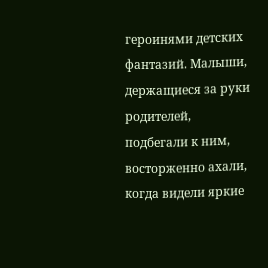героинями детских фантазий. Малыши, держащиеся за руки родителей, подбегали к ним, восторженно ахали, когда видели яркие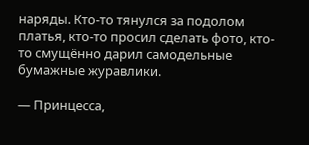наряды. Кто-то тянулся за подолом платья, кто-то просил сделать фото, кто-то смущённо дарил самодельные бумажные журавлики.

— Принцесса,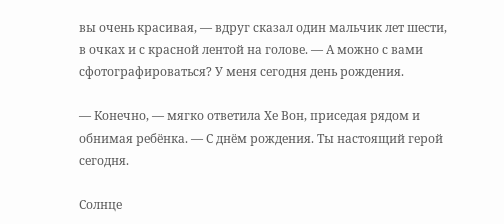вы очень красивая, — вдруг сказал один мальчик лет шести, в очках и с красной лентой на голове. — А можно с вами сфотографироваться? У меня сегодня день рождения.

— Конечно, — мягко ответила Хе Вон, приседая рядом и обнимая ребёнка. — С днём рождения. Ты настоящий герой сегодня.

Солнце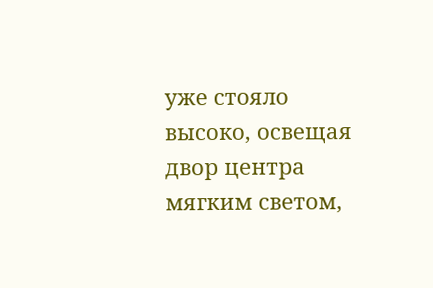уже стояло высоко, освещая двор центра мягким светом,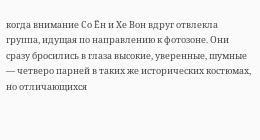когда внимание Со Ён и Хе Вон вдруг отвлекла группа, идущая по направлению к фотозоне. Они сразу бросились в глаза высокие, уверенные, шумные — четверо парней в таких же исторических костюмах, но отличающихся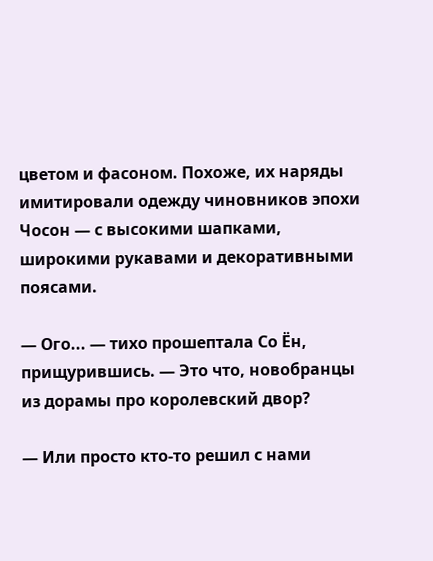цветом и фасоном. Похоже, их наряды имитировали одежду чиновников эпохи Чосон — с высокими шапками, широкими рукавами и декоративными поясами.

— Ого... — тихо прошептала Со Ён, прищурившись. — Это что, новобранцы из дорамы про королевский двор?

— Или просто кто-то решил с нами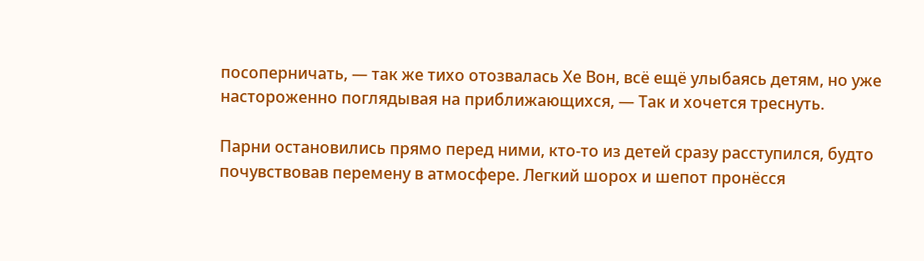посоперничать, — так же тихо отозвалась Хе Вон, всё ещё улыбаясь детям, но уже настороженно поглядывая на приближающихся, — Так и хочется треснуть.

Парни остановились прямо перед ними, кто-то из детей сразу расступился, будто почувствовав перемену в атмосфере. Легкий шорох и шепот пронёсся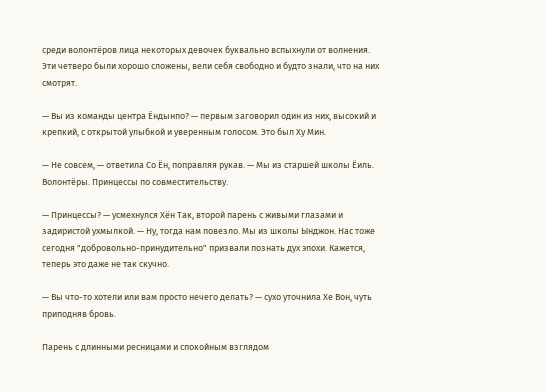среди волонтёров лица некоторых девочек буквально вспыхнули от волнения. Эти четверо были хорошо сложены, вели себя свободно и будто знали, что на них смотрят.

— Вы из команды центра Ёндынпо? — первым заговорил один из них, высокий и крепкий, с открытой улыбкой и уверенным голосом. Это был Ху Мин.

— Не совсем, — ответила Со Ён, поправляя рукав. — Мы из старшей школы Ёиль. Волонтёры. Принцессы по совместительству.

— Принцессы? — усмехнулся Хён Так, второй парень с живыми глазами и задиристой ухмылкой. — Ну, тогда нам повезло. Мы из школы Ынджон. Нас тоже сегодня "добровольно-принудительно" призвали познать дух эпохи. Кажется, теперь это даже не так скучно.

— Вы что-то хотели или вам просто нечего делать? — сухо уточнила Хе Вон, чуть приподняв бровь.

Парень с длинными ресницами и спокойным взглядом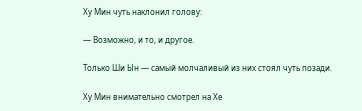Ху Мин чуть наклонил голову:

— Возможно, и то, и другое.

Только Ши Ын — самый молчаливый из них стоял чуть позади.

Ху Мин внимательно смотрел на Хе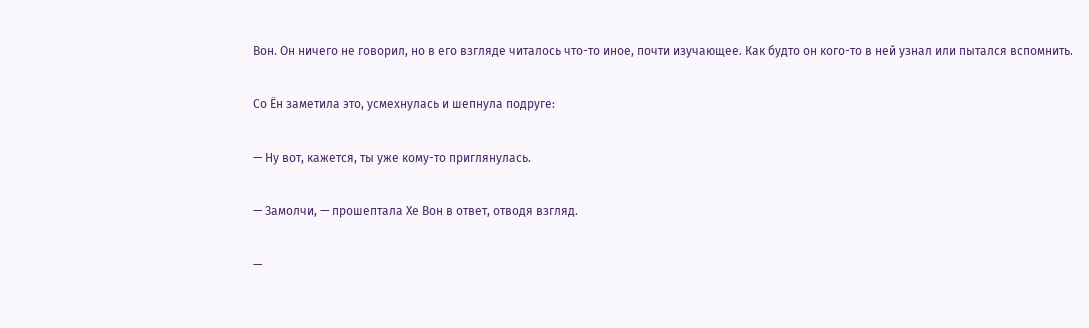Вон. Он ничего не говорил, но в его взгляде читалось что-то иное, почти изучающее. Как будто он кого-то в ней узнал или пытался вспомнить.

Со Ён заметила это, усмехнулась и шепнула подруге:

— Ну вот, кажется, ты уже кому-то приглянулась.

— Замолчи, — прошептала Хе Вон в ответ, отводя взгляд.

—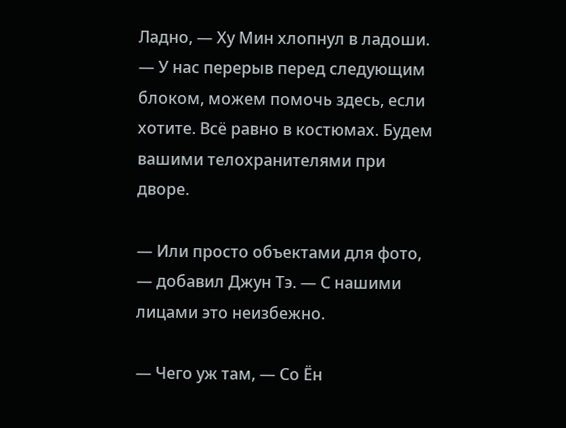Ладно, — Ху Мин хлопнул в ладоши. — У нас перерыв перед следующим блоком, можем помочь здесь, если хотите. Всё равно в костюмах. Будем вашими телохранителями при дворе.

— Или просто объектами для фото, — добавил Джун Тэ. — С нашими лицами это неизбежно.

— Чего уж там, — Со Ён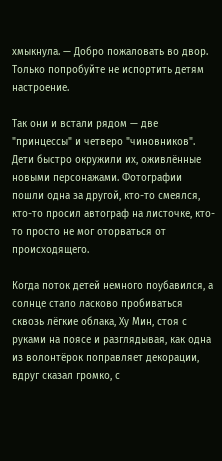хмыкнула. — Добро пожаловать во двор. Только попробуйте не испортить детям настроение.

Так они и встали рядом — две "принцессы" и четверо "чиновников". Дети быстро окружили их, оживлённые новыми персонажами. Фотографии пошли одна за другой, кто-то смеялся, кто-то просил автограф на листочке, кто-то просто не мог оторваться от происходящего.

Когда поток детей немного поубавился, а солнце стало ласково пробиваться сквозь лёгкие облака, Ху Мин, стоя с руками на поясе и разглядывая, как одна из волонтёрок поправляет декорации, вдруг сказал громко, с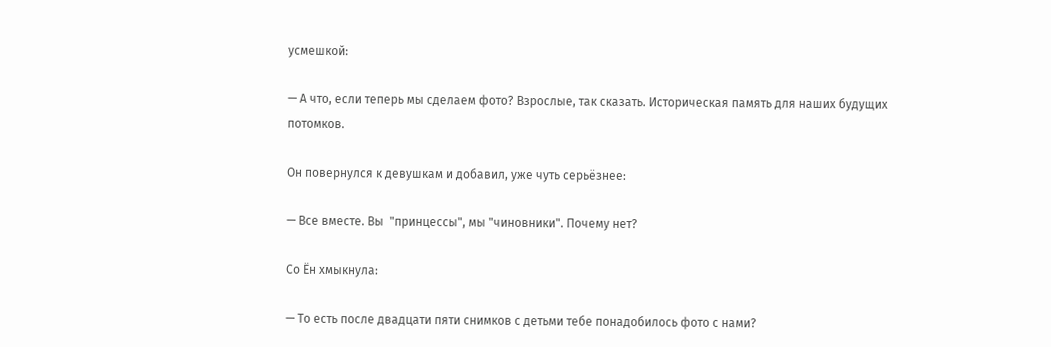усмешкой:

— А что, если теперь мы сделаем фото? Взрослые, так сказать. Историческая память для наших будущих потомков.

Он повернулся к девушкам и добавил, уже чуть серьёзнее:

— Все вместе. Вы  "принцессы", мы "чиновники". Почему нет?

Со Ён хмыкнула:

— То есть после двадцати пяти снимков с детьми тебе понадобилось фото с нами?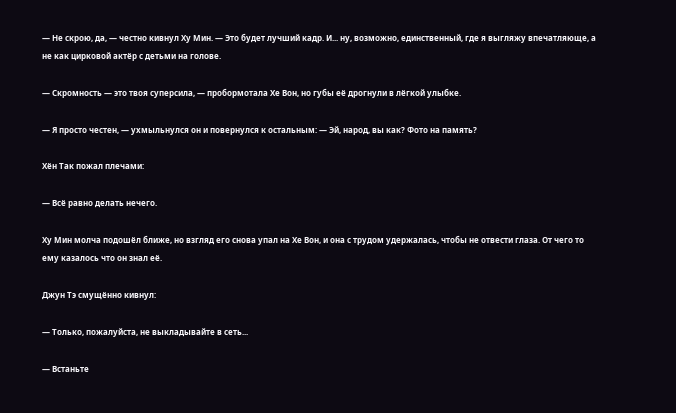— Не скрою, да, — честно кивнул Ху Мин. — Это будет лучший кадр. И... ну, возможно, единственный, где я выгляжу впечатляюще, а не как цирковой актёр с детьми на голове.

— Скромность — это твоя суперсила, — пробормотала Хе Вон, но губы её дрогнули в лёгкой улыбке.

— Я просто честен, — ухмыльнулся он и повернулся к остальным: — Эй, народ, вы как? Фото на память?

Хён Так пожал плечами:

— Всё равно делать нечего.

Ху Мин молча подошёл ближе, но взгляд его снова упал на Хе Вон, и она с трудом удержалась, чтобы не отвести глаза. От чего то ему казалось что он знал её.

Джун Тэ смущённо кивнул:

— Только, пожалуйста, не выкладывайте в сеть...

— Встаньте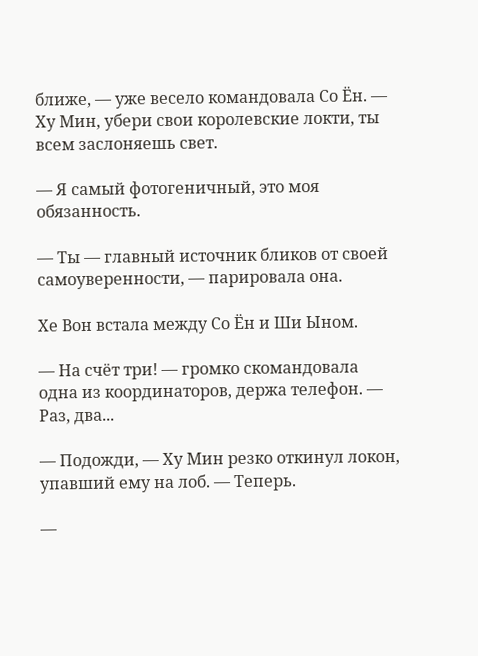ближе, — уже весело командовала Со Ён. — Ху Мин, убери свои королевские локти, ты всем заслоняешь свет.

— Я самый фотогеничный, это моя обязанность.

— Ты — главный источник бликов от своей самоуверенности, — парировала она.

Хе Вон встала между Со Ён и Ши Ыном.

— На счёт три! — громко скомандовала одна из координаторов, держа телефон. — Раз, два...

— Подожди, — Ху Мин резко откинул локон, упавший ему на лоб. — Теперь.

—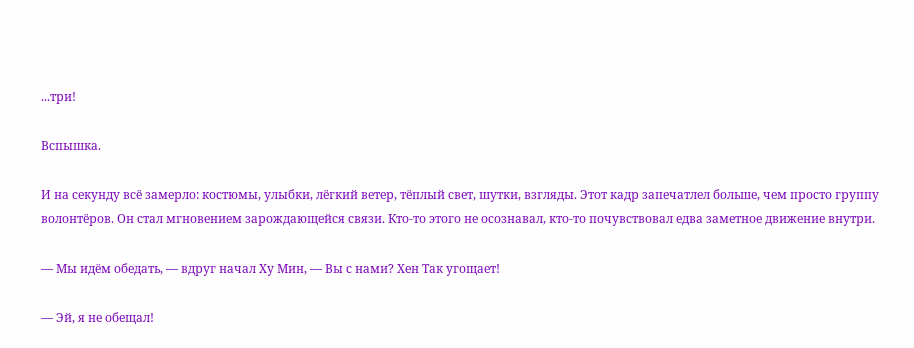...три!

Вспышка.

И на секунду всё замерло: костюмы, улыбки, лёгкий ветер, тёплый свет, шутки, взгляды. Этот кадр запечатлел больше, чем просто группу волонтёров. Он стал мгновением зарождающейся связи. Кто-то этого не осознавал, кто-то почувствовал едва заметное движение внутри.

— Мы идём обедать, — вдруг начал Ху Мин, — Вы с нами? Хен Так угощает!

— Эй, я не обещал!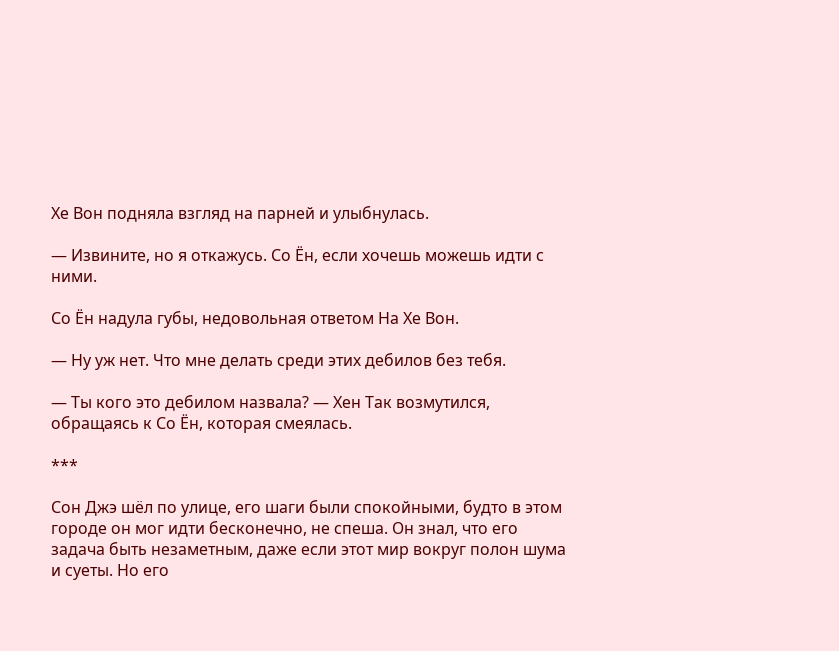Хе Вон подняла взгляд на парней и улыбнулась.

— Извините, но я откажусь. Со Ён, если хочешь можешь идти с ними.

Со Ён надула губы, недовольная ответом На Хе Вон.

— Ну уж нет. Что мне делать среди этих дебилов без тебя.

— Ты кого это дебилом назвала? — Хен Так возмутился, обращаясь к Со Ён, которая смеялась.

***

Сон Джэ шёл по улице, его шаги были спокойными, будто в этом городе он мог идти бесконечно, не спеша. Он знал, что его задача быть незаметным, даже если этот мир вокруг полон шума и суеты. Но его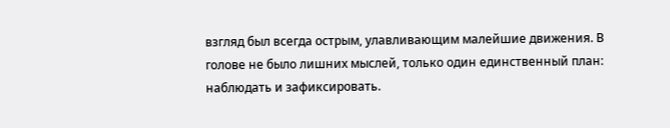взгляд был всегда острым, улавливающим малейшие движения. В голове не было лишних мыслей, только один единственный план: наблюдать и зафиксировать.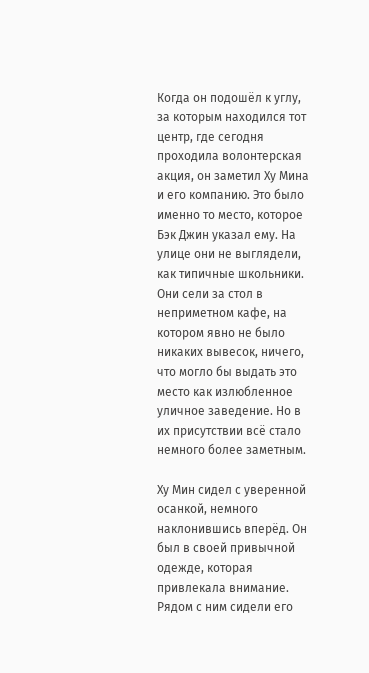Когда он подошёл к углу, за которым находился тот центр, где сегодня проходила волонтерская акция, он заметил Ху Мина и его компанию. Это было именно то место, которое Бэк Джин указал ему. На улице они не выглядели, как типичные школьники. Они сели за стол в неприметном кафе, на котором явно не было никаких вывесок, ничего, что могло бы выдать это место как излюбленное уличное заведение. Но в их присутствии всё стало немного более заметным.

Ху Мин сидел с уверенной осанкой, немного наклонившись вперёд. Он был в своей привычной одежде, которая привлекала внимание. Рядом с ним сидели его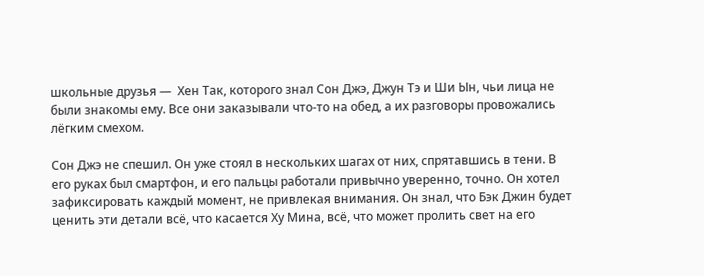школьные друзья —  Хен Так, которого знал Сон Джэ, Джун Тэ и Ши Ын, чьи лица не были знакомы ему. Все они заказывали что-то на обед, а их разговоры провожались лёгким смехом.

Сон Джэ не спешил. Он уже стоял в нескольких шагах от них, спрятавшись в тени. В его руках был смартфон, и его пальцы работали привычно уверенно, точно. Он хотел зафиксировать каждый момент, не привлекая внимания. Он знал, что Бэк Джин будет ценить эти детали всё, что касается Ху Мина, всё, что может пролить свет на его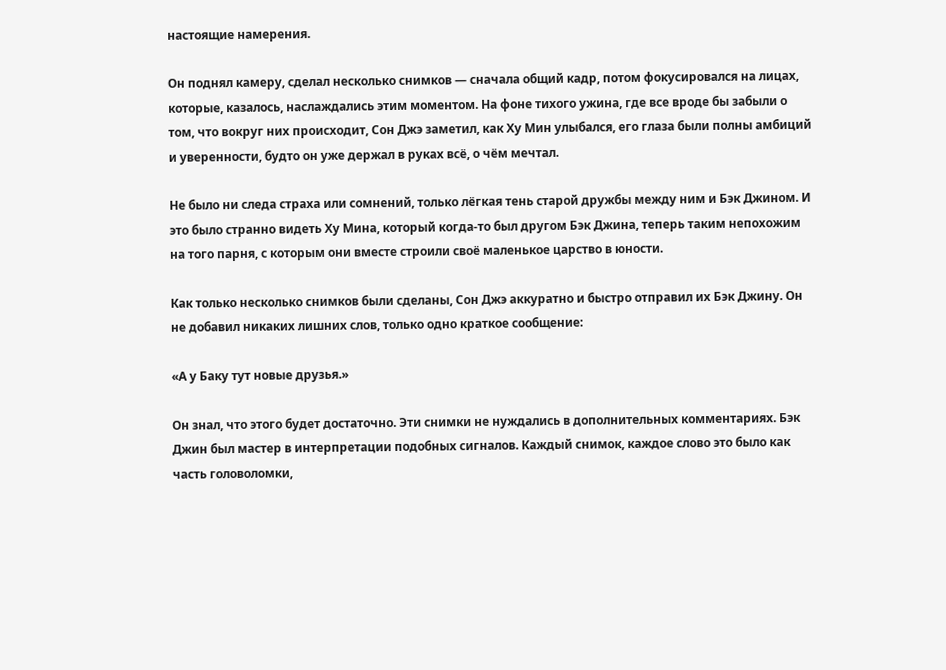настоящие намерения.

Он поднял камеру, сделал несколько снимков — сначала общий кадр, потом фокусировался на лицах, которые, казалось, наслаждались этим моментом. На фоне тихого ужина, где все вроде бы забыли о том, что вокруг них происходит, Сон Джэ заметил, как Ху Мин улыбался, его глаза были полны амбиций и уверенности, будто он уже держал в руках всё, о чём мечтал.

Не было ни следа страха или сомнений, только лёгкая тень старой дружбы между ним и Бэк Джином. И это было странно видеть Ху Мина, который когда-то был другом Бэк Джина, теперь таким непохожим на того парня, с которым они вместе строили своё маленькое царство в юности.

Как только несколько снимков были сделаны, Сон Джэ аккуратно и быстро отправил их Бэк Джину. Он не добавил никаких лишних слов, только одно краткое сообщение:

«А у Баку тут новые друзья.»

Он знал, что этого будет достаточно. Эти снимки не нуждались в дополнительных комментариях. Бэк Джин был мастер в интерпретации подобных сигналов. Каждый снимок, каждое слово это было как часть головоломки,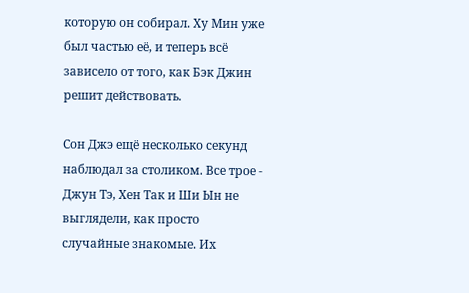которую он собирал. Ху Мин уже был частью её, и теперь всё зависело от того, как Бэк Джин решит действовать.

Сон Джэ ещё несколько секунд наблюдал за столиком. Все трое - Джун Тэ, Хен Так и Ши Ын не выглядели, как просто случайные знакомые. Их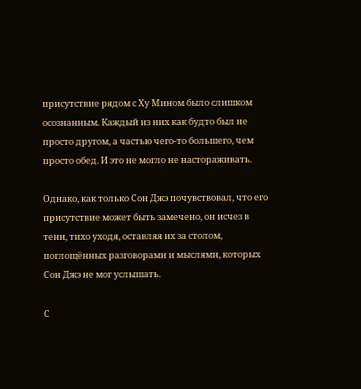присутствие рядом с Ху Мином было слишком осознанным. Каждый из них как будто был не просто другом, а частью чего-то большего, чем просто обед. И это не могло не настораживать.

Однако, как только Сон Джэ почувствовал, что его присутствие может быть замечено, он исчез в тени, тихо уходя, оставляя их за столом, поглощённых разговорами и мыслями, которых Сон Джэ не мог услышать.

С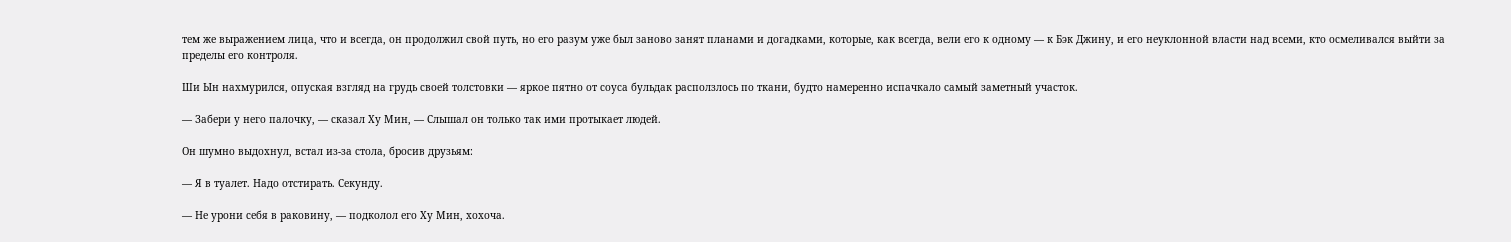тем же выражением лица, что и всегда, он продолжил свой путь, но его разум уже был заново занят планами и догадками, которые, как всегда, вели его к одному — к Бэк Джину, и его неуклонной власти над всеми, кто осмеливался выйти за пределы его контроля.

Ши Ын нахмурился, опуская взгляд на грудь своей толстовки — яркое пятно от соуса бульдак расползлось по ткани, будто намеренно испачкало самый заметный участок.

— Забери у него палочку, — сказал Ху Мин, — Слышал он только так ими протыкает людей.

Он шумно выдохнул, встал из-за стола, бросив друзьям:

— Я в туалет. Надо отстирать. Секунду.

— Не урони себя в раковину, — подколол его Ху Мин, хохоча.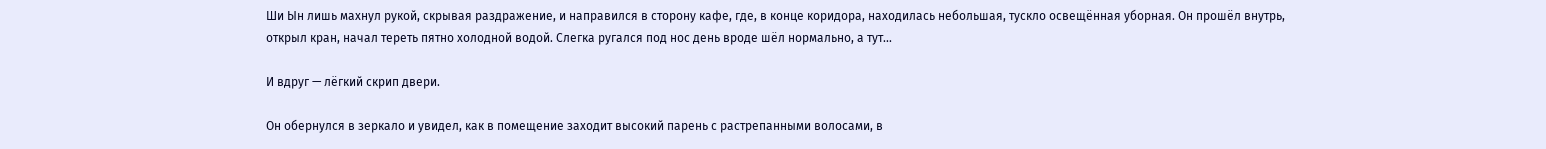Ши Ын лишь махнул рукой, скрывая раздражение, и направился в сторону кафе, где, в конце коридора, находилась небольшая, тускло освещённая уборная. Он прошёл внутрь, открыл кран, начал тереть пятно холодной водой. Слегка ругался под нос день вроде шёл нормально, а тут...

И вдруг — лёгкий скрип двери.

Он обернулся в зеркало и увидел, как в помещение заходит высокий парень с растрепанными волосами, в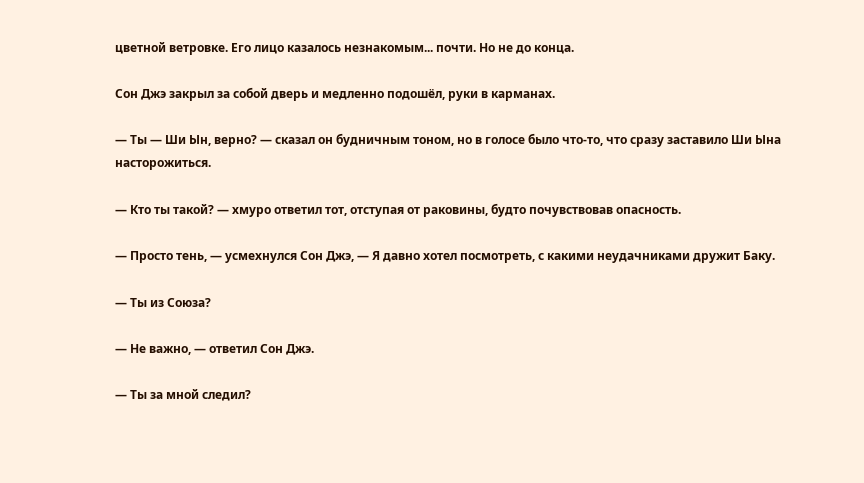цветной ветровке. Его лицо казалось незнакомым... почти. Но не до конца.

Сон Джэ закрыл за собой дверь и медленно подошёл, руки в карманах.

— Ты — Ши Ын, верно? — сказал он будничным тоном, но в голосе было что-то, что сразу заставило Ши Ына насторожиться.

— Кто ты такой? — хмуро ответил тот, отступая от раковины, будто почувствовав опасность.

— Просто тень, — усмехнулся Сон Джэ, — Я давно хотел посмотреть, с какими неудачниками дружит Баку.

— Ты из Союза?

— Не важно, — ответил Сон Джэ.

— Ты за мной следил?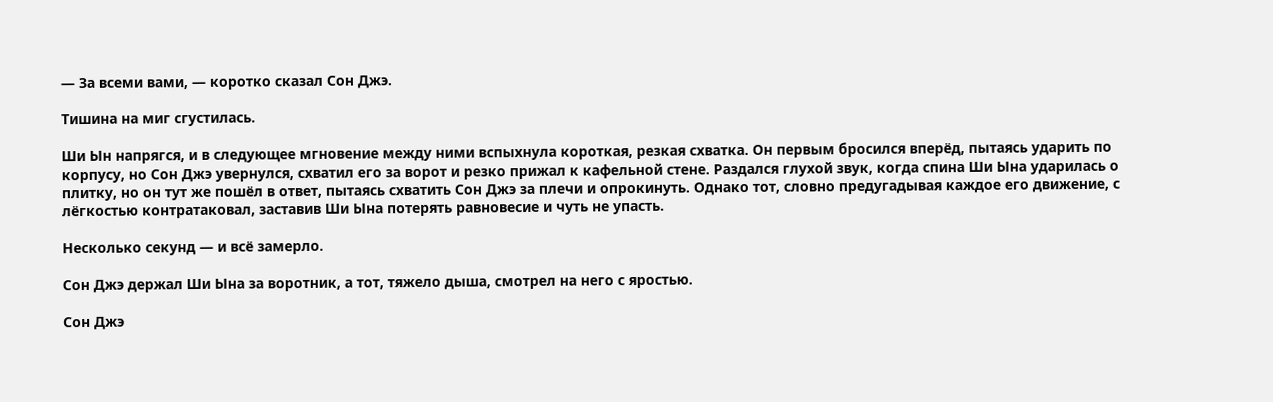— За всеми вами, — коротко сказал Сон Джэ.

Тишина на миг сгустилась.

Ши Ын напрягся, и в следующее мгновение между ними вспыхнула короткая, резкая схватка. Он первым бросился вперёд, пытаясь ударить по корпусу, но Сон Джэ увернулся, схватил его за ворот и резко прижал к кафельной стене. Раздался глухой звук, когда спина Ши Ына ударилась о плитку, но он тут же пошёл в ответ, пытаясь схватить Сон Джэ за плечи и опрокинуть. Однако тот, словно предугадывая каждое его движение, с лёгкостью контратаковал, заставив Ши Ына потерять равновесие и чуть не упасть.

Несколько секунд — и всё замерло.

Сон Джэ держал Ши Ына за воротник, а тот, тяжело дыша, смотрел на него с яростью.

Сон Джэ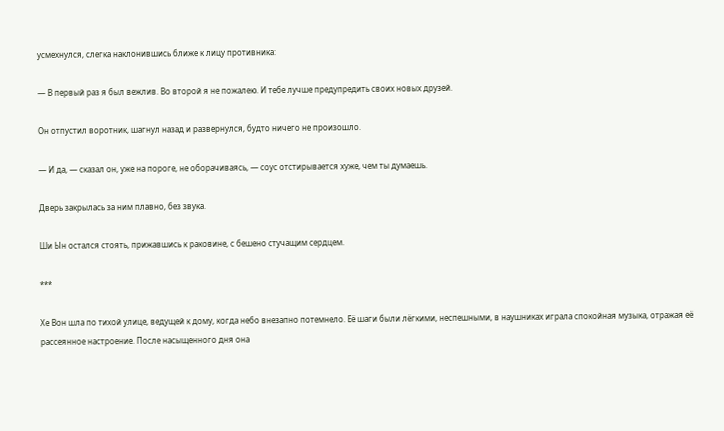усмехнулся, слегка наклонившись ближе к лицу противника:

— В первый раз я был вежлив. Во второй я не пожалею. И тебе лучше предупредить своих новых друзей.

Он отпустил воротник, шагнул назад и развернулся, будто ничего не произошло.

— И да, — сказал он, уже на пороге, не оборачиваясь, — соус отстирывается хуже, чем ты думаешь.

Дверь закрылась за ним плавно, без звука.

Ши Ын остался стоять, прижавшись к раковине, с бешено стучащим сердцем.

***

Хе Вон шла по тихой улице, ведущей к дому, когда небо внезапно потемнело. Её шаги были лёгкими, неспешными, в наушниках играла спокойная музыка, отражая её рассеянное настроение. После насыщенного дня она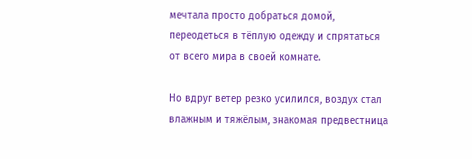мечтала просто добраться домой, переодеться в тёплую одежду и спрятаться от всего мира в своей комнате.

Но вдруг ветер резко усилился, воздух стал влажным и тяжёлым, знакомая предвестница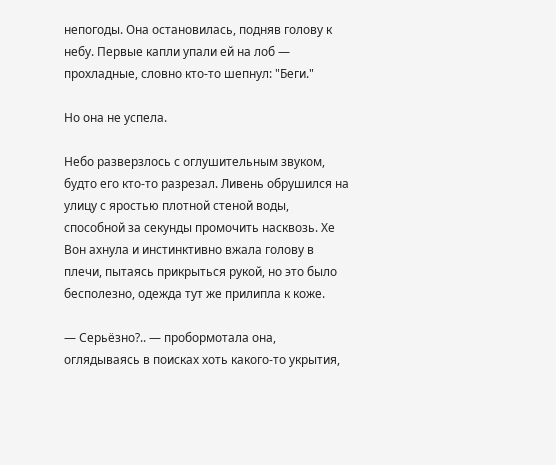непогоды. Она остановилась, подняв голову к небу. Первые капли упали ей на лоб — прохладные, словно кто-то шепнул: "Беги."

Но она не успела.

Небо разверзлось с оглушительным звуком, будто его кто-то разрезал. Ливень обрушился на улицу с яростью плотной стеной воды, способной за секунды промочить насквозь. Хе Вон ахнула и инстинктивно вжала голову в плечи, пытаясь прикрыться рукой, но это было бесполезно, одежда тут же прилипла к коже.

— Серьёзно?.. — пробормотала она, оглядываясь в поисках хоть какого-то укрытия,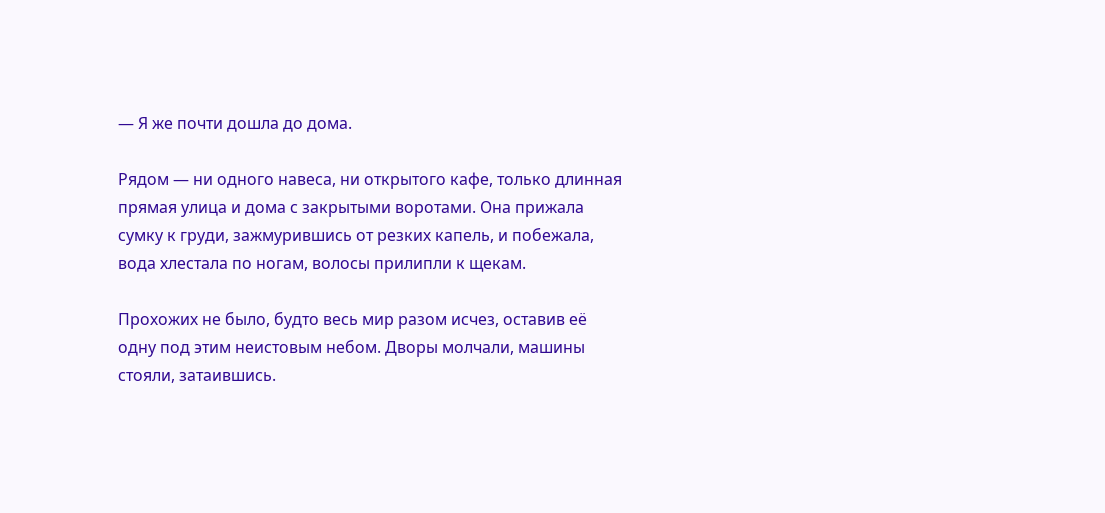— Я же почти дошла до дома.

Рядом — ни одного навеса, ни открытого кафе, только длинная прямая улица и дома с закрытыми воротами. Она прижала сумку к груди, зажмурившись от резких капель, и побежала, вода хлестала по ногам, волосы прилипли к щекам.

Прохожих не было, будто весь мир разом исчез, оставив её одну под этим неистовым небом. Дворы молчали, машины стояли, затаившись.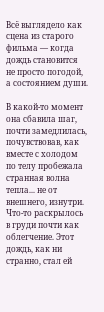Всё выглядело как сцена из старого фильма — когда дождь становится не просто погодой, а состоянием души.

В какой-то момент она сбавила шаг, почти замедлилась, почувствовав, как вместе с холодом по телу пробежала странная волна тепла... не от внешнего, изнутри. Что-то раскрылось в груди почти как облегчение. Этот дождь, как ни странно, стал ей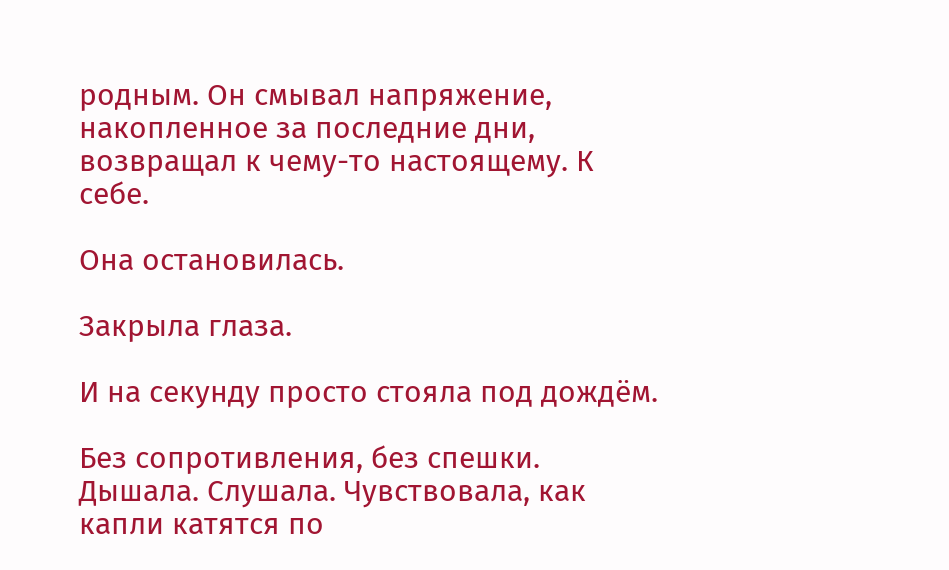родным. Он смывал напряжение, накопленное за последние дни, возвращал к чему-то настоящему. К себе.

Она остановилась.

Закрыла глаза.

И на секунду просто стояла под дождём.

Без сопротивления, без спешки. Дышала. Слушала. Чувствовала, как капли катятся по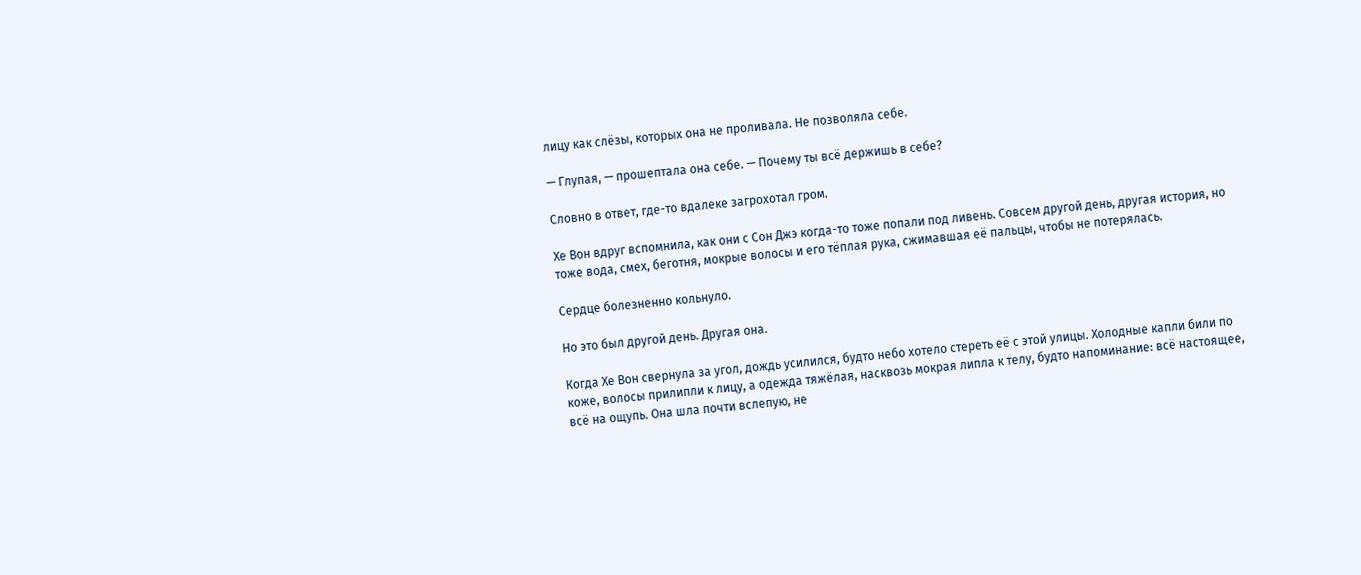лицу как слёзы, которых она не проливала. Не позволяла себе.

— Глупая, — прошептала она себе. — Почему ты всё держишь в себе?

Словно в ответ, где-то вдалеке загрохотал гром.

Хе Вон вдруг вспомнила, как они с Сон Джэ когда-то тоже попали под ливень. Совсем другой день, другая история, но тоже вода, смех, беготня, мокрые волосы и его тёплая рука, сжимавшая её пальцы, чтобы не потерялась.

Сердце болезненно кольнуло.

Но это был другой день. Другая она.

Когда Хе Вон свернула за угол, дождь усилился, будто небо хотело стереть её с этой улицы. Холодные капли били по коже, волосы прилипли к лицу, а одежда тяжёлая, насквозь мокрая липла к телу, будто напоминание: всё настоящее, всё на ощупь. Она шла почти вслепую, не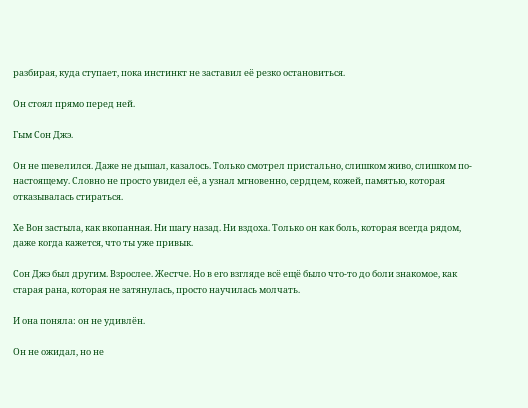разбирая, куда ступает, пока инстинкт не заставил её резко остановиться.

Он стоял прямо перед ней.

Гым Сон Джэ.

Он не шевелился. Даже не дышал, казалось. Только смотрел пристально, слишком живо, слишком по-настоящему. Словно не просто увидел её, а узнал мгновенно, сердцем, кожей, памятью, которая отказывалась стираться.

Хе Вон застыла, как вкопанная. Ни шагу назад. Ни вздоха. Только он как боль, которая всегда рядом, даже когда кажется, что ты уже привык.

Сон Джэ был другим. Взрослее. Жестче. Но в его взгляде всё ещё было что-то до боли знакомое, как старая рана, которая не затянулась, просто научилась молчать.

И она поняла: он не удивлён.

Он не ожидал, но не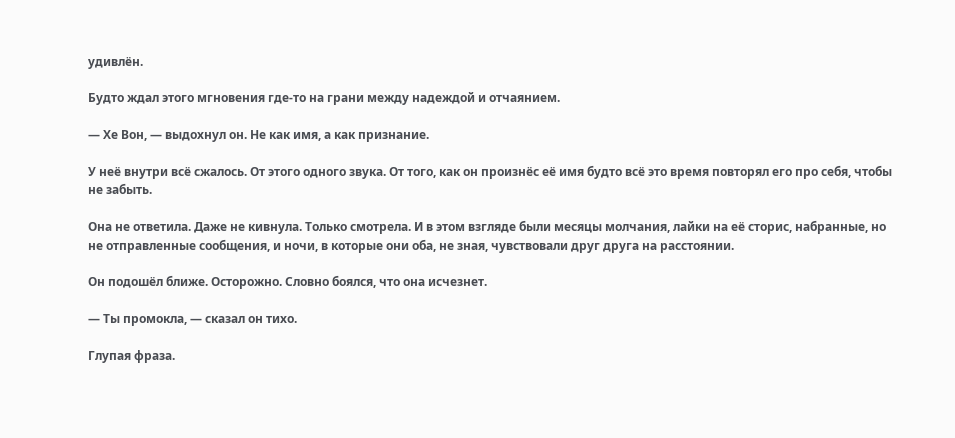удивлён.

Будто ждал этого мгновения где-то на грани между надеждой и отчаянием.

— Хе Вон, — выдохнул он. Не как имя, а как признание.

У неё внутри всё сжалось. От этого одного звука. От того, как он произнёс её имя будто всё это время повторял его про себя, чтобы не забыть.

Она не ответила. Даже не кивнула. Только смотрела. И в этом взгляде были месяцы молчания, лайки на её сторис, набранные, но не отправленные сообщения, и ночи, в которые они оба, не зная, чувствовали друг друга на расстоянии.

Он подошёл ближе. Осторожно. Словно боялся, что она исчезнет.

— Ты промокла, — сказал он тихо.

Глупая фраза.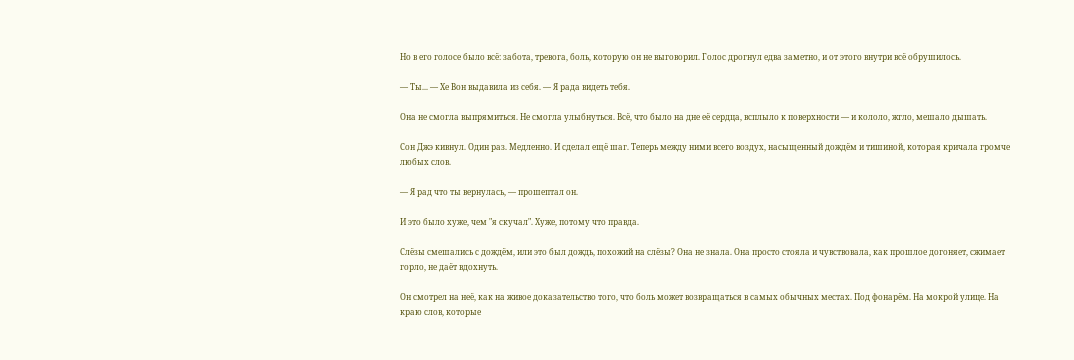Но в его голосе было всё: забота, тревога, боль, которую он не выговорил. Голос дрогнул едва заметно, и от этого внутри всё обрушилось.

— Ты... — Хе Вон выдавила из себя. — Я рада видеть тебя.

Она не смогла выпрямиться. Не смогла улыбнуться. Всё, что было на дне её сердца, всплыло к поверхности — и кололо, жгло, мешало дышать.

Сон Джэ кивнул. Один раз. Медленно. И сделал ещё шаг. Теперь между ними всего воздух, насыщенный дождём и тишиной, которая кричала громче любых слов.

— Я рад что ты вернулась, — прошептал он.

И это было хуже, чем "я скучал". Хуже, потому что правда.

Слёзы смешались с дождём, или это был дождь, похожий на слёзы? Она не знала. Она просто стояла и чувствовала, как прошлое догоняет, сжимает горло, не даёт вдохнуть.

Он смотрел на неё, как на живое доказательство того, что боль может возвращаться в самых обычных местах. Под фонарём. На мокрой улице. На краю слов, которые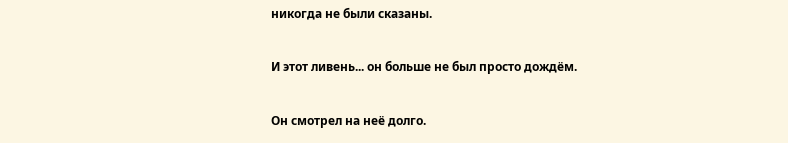никогда не были сказаны.

И этот ливень... он больше не был просто дождём.

Он смотрел на неё долго.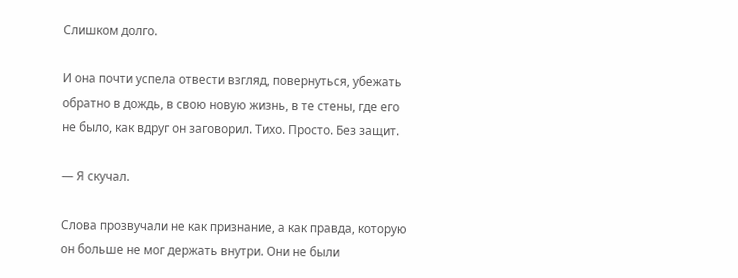Слишком долго.

И она почти успела отвести взгляд, повернуться, убежать обратно в дождь, в свою новую жизнь, в те стены, где его не было, как вдруг он заговорил. Тихо. Просто. Без защит.

— Я скучал.

Слова прозвучали не как признание, а как правда, которую он больше не мог держать внутри. Они не были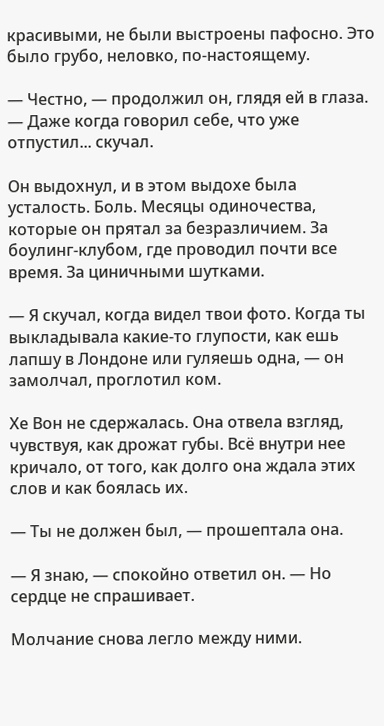красивыми, не были выстроены пафосно. Это было грубо, неловко, по-настоящему.

— Честно, — продолжил он, глядя ей в глаза. — Даже когда говорил себе, что уже отпустил... скучал.

Он выдохнул, и в этом выдохе была усталость. Боль. Месяцы одиночества, которые он прятал за безразличием. За боулинг-клубом, где проводил почти все время. За циничными шутками.

— Я скучал, когда видел твои фото. Когда ты выкладывала какие-то глупости, как ешь лапшу в Лондоне или гуляешь одна, — он замолчал, проглотил ком.

Хе Вон не сдержалась. Она отвела взгляд, чувствуя, как дрожат губы. Всё внутри нее кричало, от того, как долго она ждала этих слов и как боялась их.

— Ты не должен был, — прошептала она.

— Я знаю, — спокойно ответил он. — Но сердце не спрашивает.

Молчание снова легло между ними.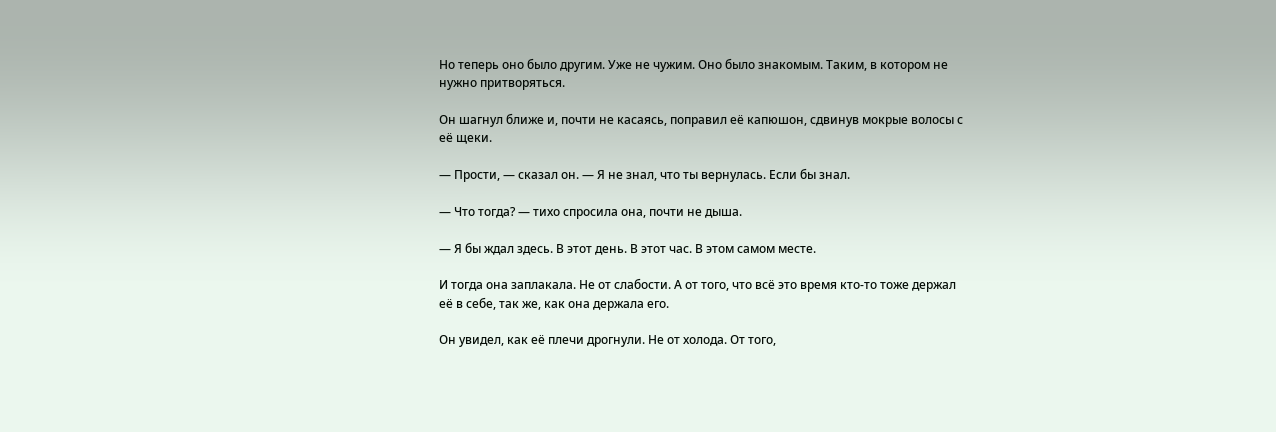Но теперь оно было другим. Уже не чужим. Оно было знакомым. Таким, в котором не нужно притворяться.

Он шагнул ближе и, почти не касаясь, поправил её капюшон, сдвинув мокрые волосы с её щеки.

— Прости, — сказал он. — Я не знал, что ты вернулась. Если бы знал.

— Что тогда? — тихо спросила она, почти не дыша.

— Я бы ждал здесь. В этот день. В этот час. В этом самом месте.

И тогда она заплакала. Не от слабости. А от того, что всё это время кто-то тоже держал её в себе, так же, как она держала его.

Он увидел, как её плечи дрогнули. Не от холода. От того,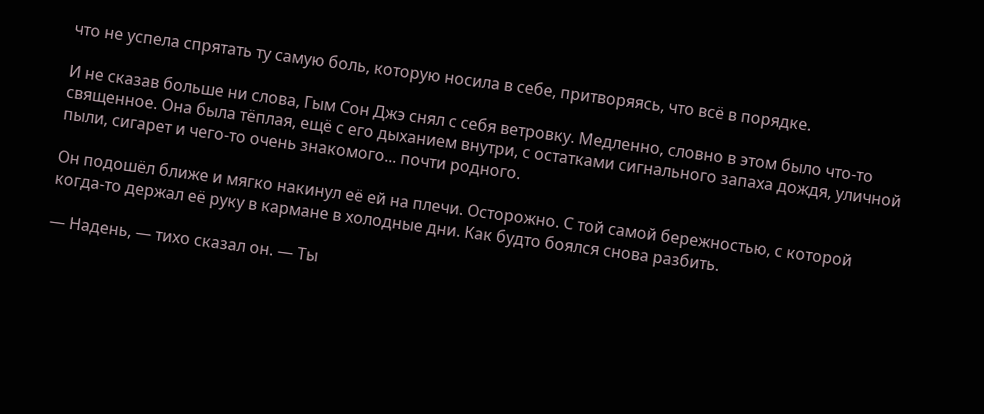что не успела спрятать ту самую боль, которую носила в себе, притворяясь, что всё в порядке.

И не сказав больше ни слова, Гым Сон Джэ снял с себя ветровку. Медленно, словно в этом было что-то священное. Она была тёплая, ещё с его дыханием внутри, с остатками сигнального запаха дождя, уличной пыли, сигарет и чего-то очень знакомого... почти родного.

Он подошёл ближе и мягко накинул её ей на плечи. Осторожно. С той самой бережностью, с которой когда-то держал её руку в кармане в холодные дни. Как будто боялся снова разбить.

— Надень, — тихо сказал он. — Ты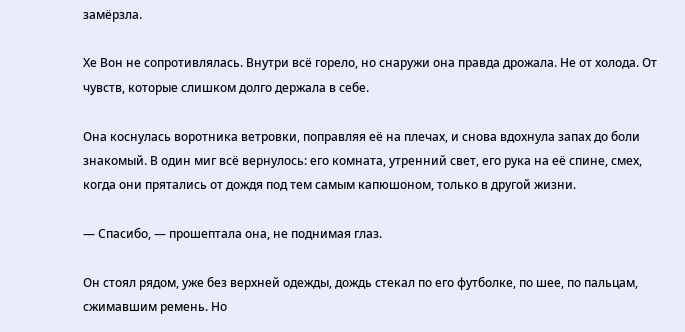замёрзла.

Хе Вон не сопротивлялась. Внутри всё горело, но снаружи она правда дрожала. Не от холода. От чувств, которые слишком долго держала в себе.

Она коснулась воротника ветровки, поправляя её на плечах, и снова вдохнула запах до боли знакомый. В один миг всё вернулось: его комната, утренний свет, его рука на её спине, смех, когда они прятались от дождя под тем самым капюшоном, только в другой жизни.

— Спасибо, — прошептала она, не поднимая глаз.

Он стоял рядом, уже без верхней одежды, дождь стекал по его футболке, по шее, по пальцам, сжимавшим ремень. Но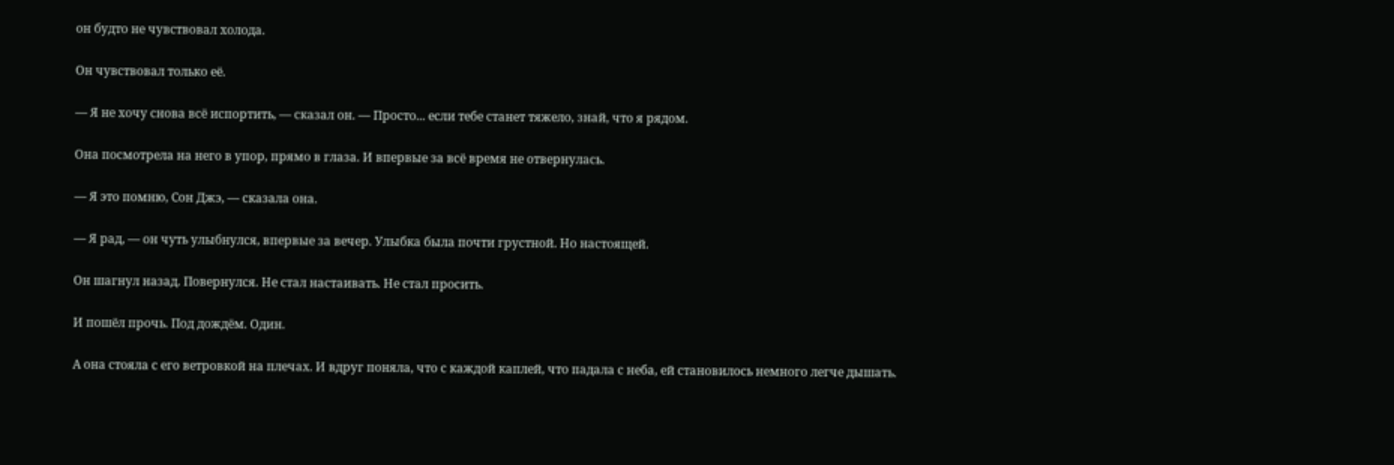он будто не чувствовал холода.

Он чувствовал только её.

— Я не хочу снова всё испортить, — сказал он. — Просто... если тебе станет тяжело, знай, что я рядом.

Она посмотрела на него в упор, прямо в глаза. И впервые за всё время не отвернулась.

— Я это помню, Сон Джэ, — сказала она.

— Я рад, — он чуть улыбнулся, впервые за вечер. Улыбка была почти грустной. Но настоящей.

Он шагнул назад. Повернулся. Не стал настаивать. Не стал просить.

И пошёл прочь. Под дождём. Один.

А она стояла с его ветровкой на плечах. И вдруг поняла, что с каждой каплей, что падала с неба, ей становилось немного легче дышать.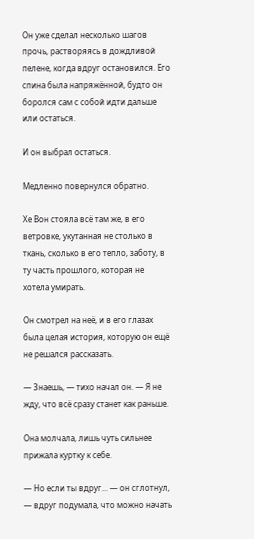Он уже сделал несколько шагов прочь, растворяясь в дождливой пелене, когда вдруг остановился. Его спина была напряжённой, будто он боролся сам с собой идти дальше или остаться.

И он выбрал остаться.

Медленно повернулся обратно.

Хе Вон стояла всё там же, в его ветровке, укутанная не столько в ткань, сколько в его тепло, заботу, в ту часть прошлого, которая не хотела умирать.

Он смотрел на неё, и в его глазах была целая история, которую он ещё не решался рассказать.

— Знаешь, — тихо начал он. — Я не жду, что всё сразу станет как раньше.

Она молчала, лишь чуть сильнее прижала куртку к себе.

— Но если ты вдруг... — он сглотнул, — вдруг подумала, что можно начать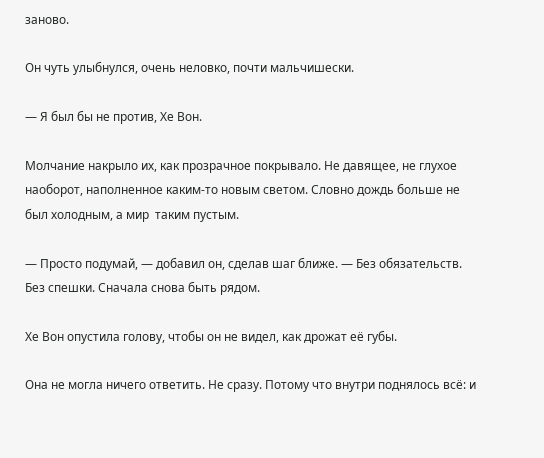заново.

Он чуть улыбнулся, очень неловко, почти мальчишески.

— Я был бы не против, Хе Вон.

Молчание накрыло их, как прозрачное покрывало. Не давящее, не глухое наоборот, наполненное каким-то новым светом. Словно дождь больше не был холодным, а мир  таким пустым.

— Просто подумай, — добавил он, сделав шаг ближе. — Без обязательств. Без спешки. Сначала снова быть рядом.

Хе Вон опустила голову, чтобы он не видел, как дрожат её губы.

Она не могла ничего ответить. Не сразу. Потому что внутри поднялось всё: и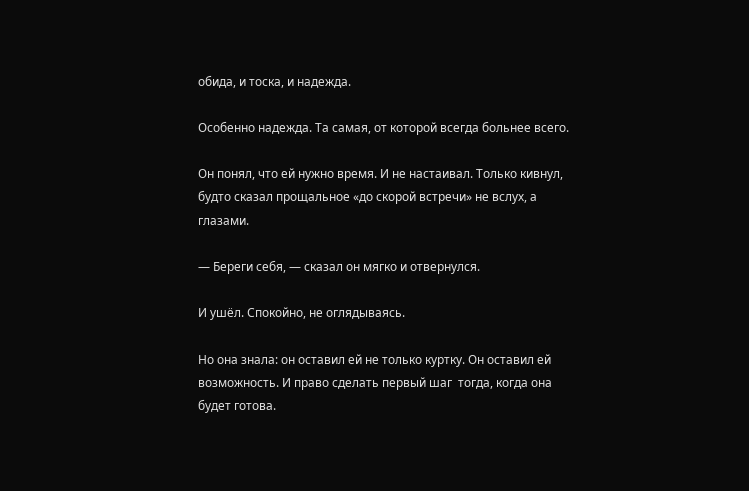обида, и тоска, и надежда.

Особенно надежда. Та самая, от которой всегда больнее всего.

Он понял, что ей нужно время. И не настаивал. Только кивнул, будто сказал прощальное «до скорой встречи» не вслух, а глазами.

— Береги себя, — сказал он мягко и отвернулся.

И ушёл. Спокойно, не оглядываясь.

Но она знала: он оставил ей не только куртку. Он оставил ей возможность. И право сделать первый шаг  тогда, когда она будет готова.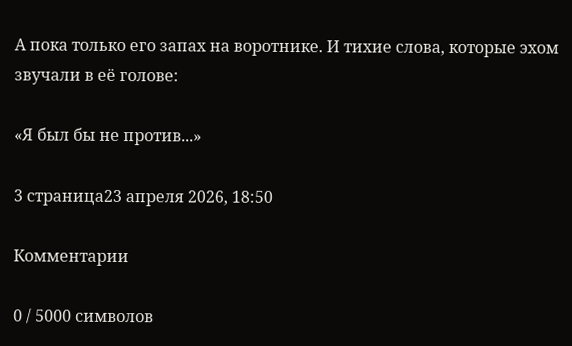А пока только его запах на воротнике. И тихие слова, которые эхом звучали в её голове:

«Я был бы не против...»

3 страница23 апреля 2026, 18:50

Комментарии

0 / 5000 символов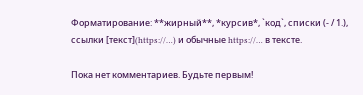Форматирование: **жирный**, *курсив*, `код`, списки (- / 1.), ссылки [текст](https://…) и обычные https://… в тексте.

Пока нет комментариев. Будьте первым!